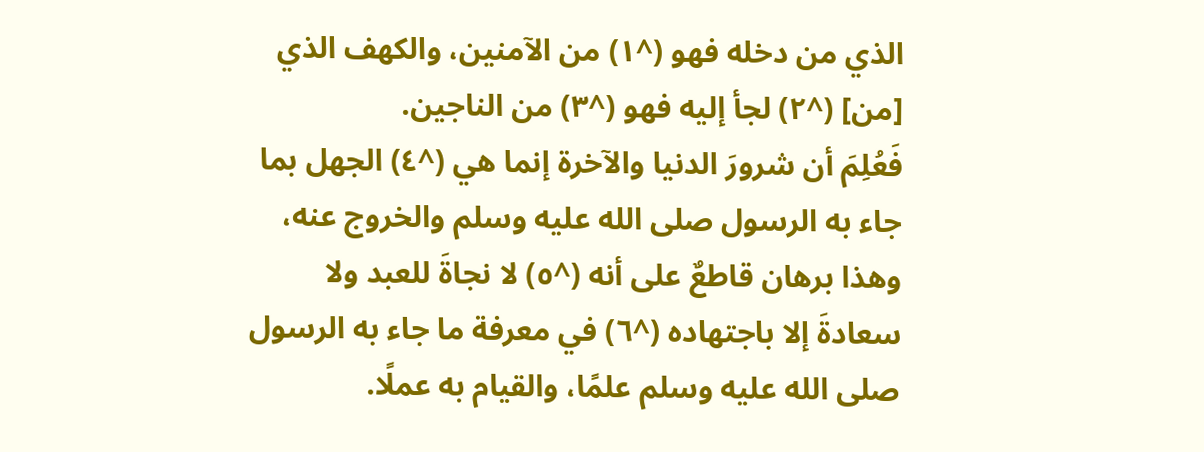الذي من دخله فهو (^١) من الآمنين، والكهف الذي [من] (^٢) لجأ إليه فهو (^٣) من الناجين.
فَعُلِمَ أن شرورَ الدنيا والآخرة إنما هي (^٤) الجهل بما جاء به الرسول صلى الله عليه وسلم والخروج عنه، وهذا برهان قاطعٌ على أنه (^٥) لا نجاةَ للعبد ولا سعادةَ إلا باجتهاده (^٦) في معرفة ما جاء به الرسول صلى الله عليه وسلم علمًا، والقيام به عملًا.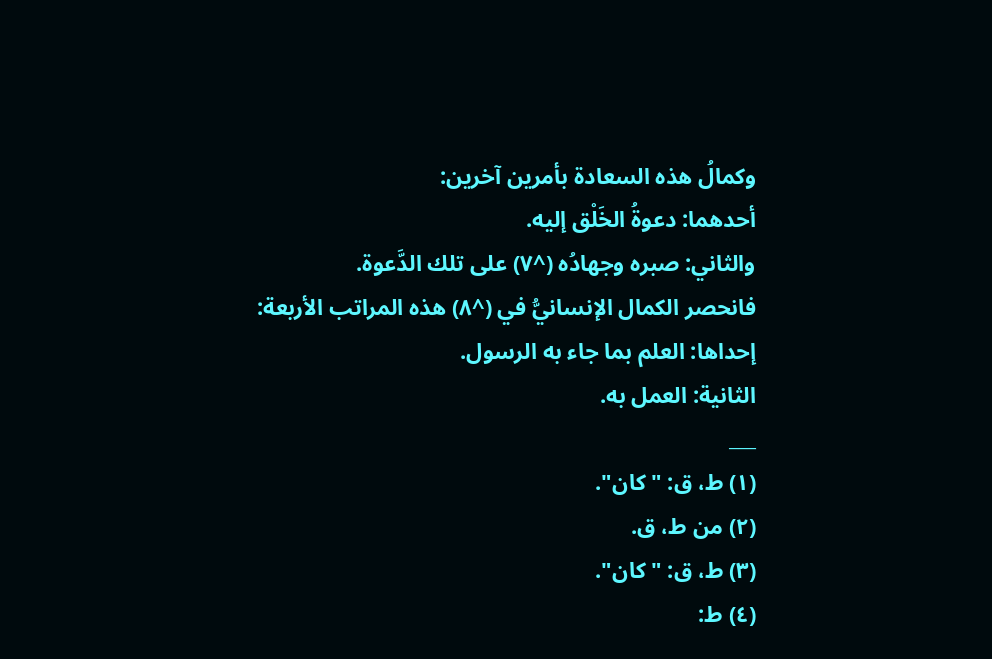وكمالُ هذه السعادة بأمرين آخرين:
أحدهما: دعوةُ الخَلْق إليه.
والثاني: صبره وجهادُه (^٧) على تلك الدَّعوة.
فانحصر الكمال الإنسانيُّ في (^٨) هذه المراتب الأربعة:
إحداها: العلم بما جاء به الرسول.
الثانية: العمل به.
___
(١) ط، ق: "كان".
(٢) من ط، ق.
(٣) ط، ق: "كان".
(٤) ط: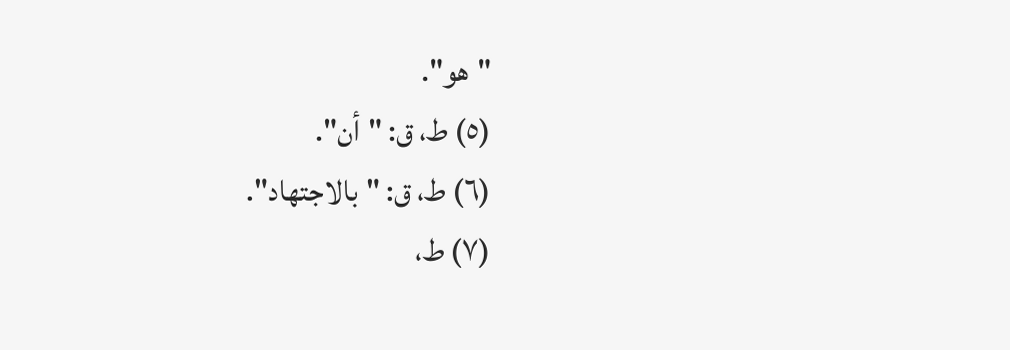"هو".
(٥) ط، ق: "أن".
(٦) ط، ق: "بالاجتهاد".
(٧) ط،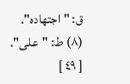ق: "اجتهاده".
(٨) ط: "على".
[ ٤٩ ]